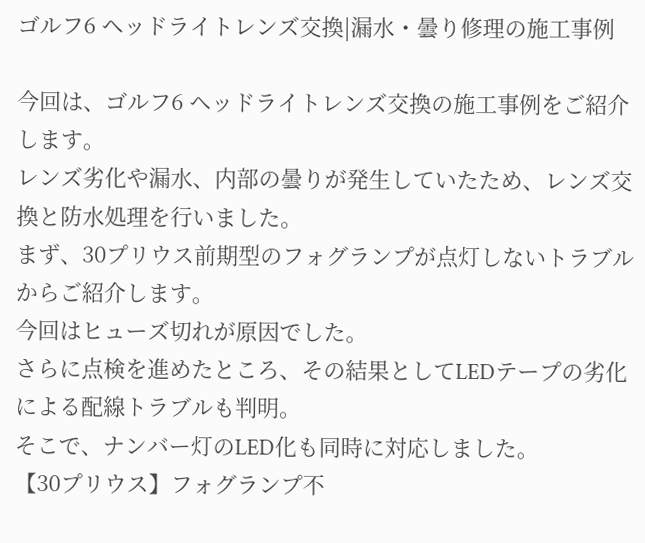ゴルフ6 ヘッドライトレンズ交換|漏水・曇り修理の施工事例

今回は、ゴルフ6 ヘッドライトレンズ交換の施工事例をご紹介します。
レンズ劣化や漏水、内部の曇りが発生していたため、レンズ交換と防水処理を行いました。
まず、30プリウス前期型のフォグランプが点灯しないトラブルからご紹介します。
今回はヒューズ切れが原因でした。
さらに点検を進めたところ、その結果としてLEDテープの劣化による配線トラブルも判明。
そこで、ナンバー灯のLED化も同時に対応しました。
【30プリウス】フォグランプ不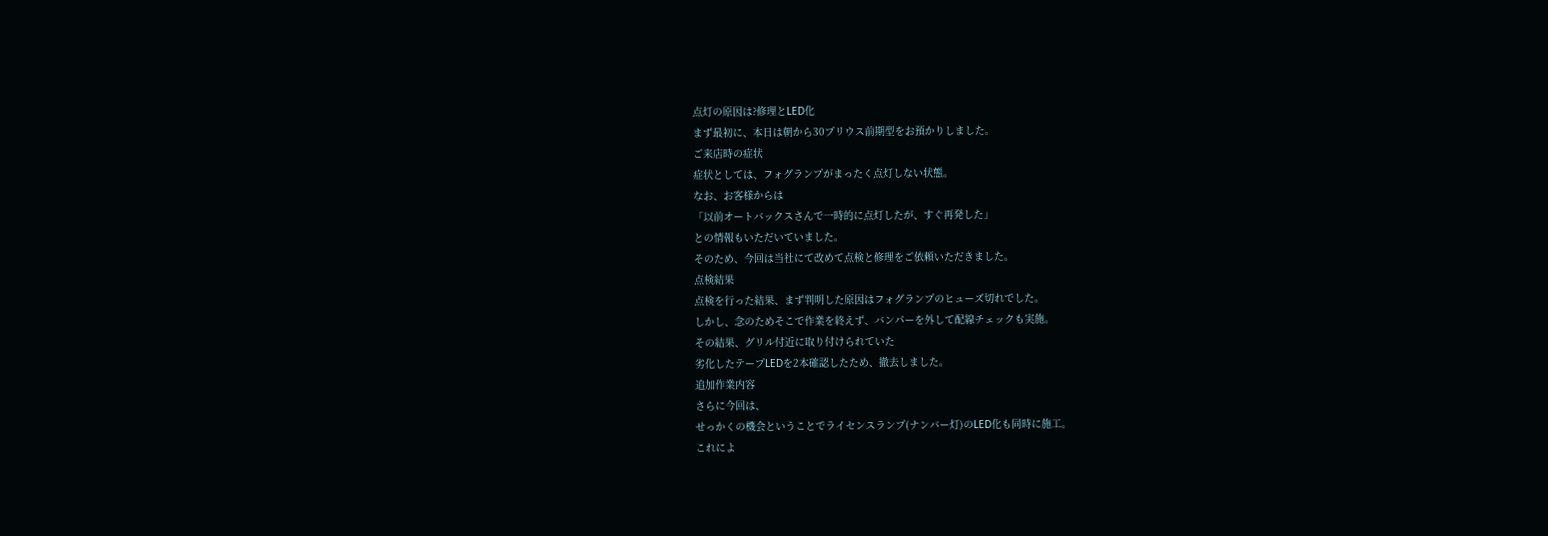点灯の原因は?修理とLED化
まず最初に、本日は朝から30プリウス前期型をお預かりしました。
ご来店時の症状
症状としては、フォグランプがまったく点灯しない状態。
なお、お客様からは
「以前オートバックスさんで一時的に点灯したが、すぐ再発した」
との情報もいただいていました。
そのため、今回は当社にて改めて点検と修理をご依頼いただきました。
点検結果
点検を行った結果、まず判明した原因はフォグランプのヒューズ切れでした。
しかし、念のためそこで作業を終えず、バンパーを外して配線チェックも実施。
その結果、グリル付近に取り付けられていた
劣化したテープLEDを2本確認したため、撤去しました。
追加作業内容
さらに今回は、
せっかくの機会ということでライセンスランプ(ナンバー灯)のLED化も同時に施工。
これによ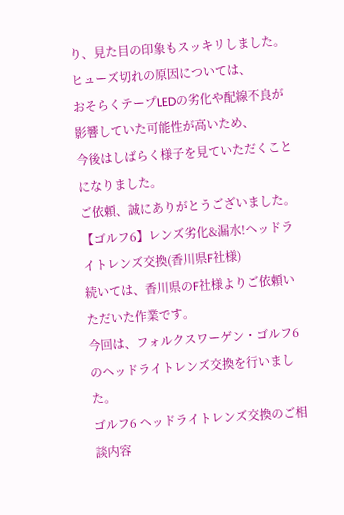り、見た目の印象もスッキリしました。
ヒューズ切れの原因については、
おそらくテープLEDの劣化や配線不良が影響していた可能性が高いため、
今後はしばらく様子を見ていただくことになりました。
ご依頼、誠にありがとうございました。
【ゴルフ6】レンズ劣化&漏水!ヘッドライトレンズ交換(香川県F社様)
続いては、香川県のF社様よりご依頼いただいた作業です。
今回は、フォルクスワーゲン・ゴルフ6のヘッドライトレンズ交換を行いました。
ゴルフ6 ヘッドライトレンズ交換のご相談内容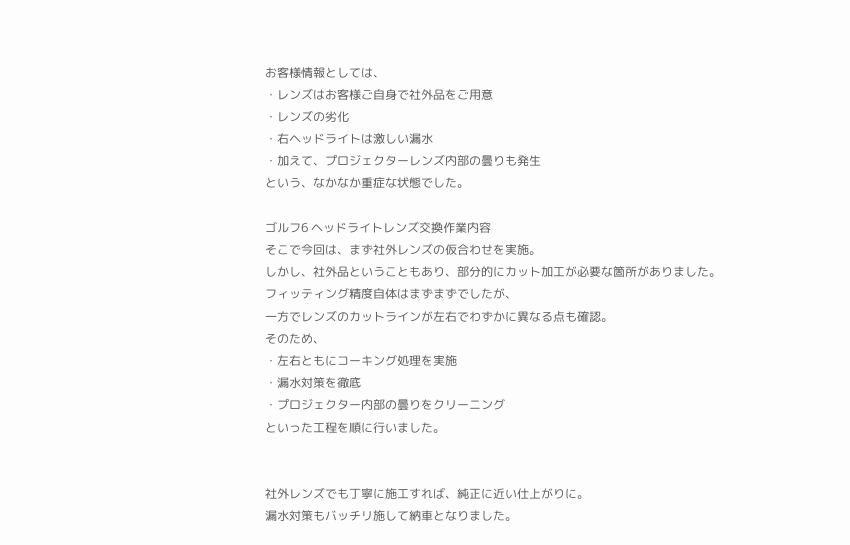お客様情報としては、
・レンズはお客様ご自身で社外品をご用意
・レンズの劣化
・右ヘッドライトは激しい漏水
・加えて、プロジェクターレンズ内部の曇りも発生
という、なかなか重症な状態でした。

ゴルフ6 ヘッドライトレンズ交換作業内容
そこで今回は、まず社外レンズの仮合わせを実施。
しかし、社外品ということもあり、部分的にカット加工が必要な箇所がありました。
フィッティング精度自体はまずまずでしたが、
一方でレンズのカットラインが左右でわずかに異なる点も確認。
そのため、
・左右ともにコーキング処理を実施
・漏水対策を徹底
・プロジェクター内部の曇りをクリーニング
といった工程を順に行いました。


社外レンズでも丁寧に施工すれば、純正に近い仕上がりに。
漏水対策もバッチリ施して納車となりました。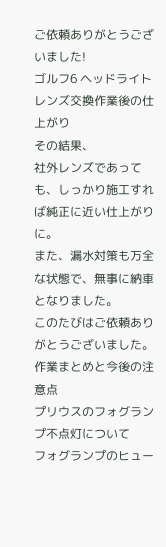ご依頼ありがとうございました!
ゴルフ6 ヘッドライトレンズ交換作業後の仕上がり
その結果、
社外レンズであっても、しっかり施工すれば純正に近い仕上がりに。
また、漏水対策も万全な状態で、無事に納車となりました。
このたびはご依頼ありがとうございました。
作業まとめと今後の注意点
プリウスのフォグランプ不点灯について
フォグランプのヒュー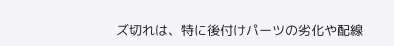ズ切れは、特に後付けパーツの劣化や配線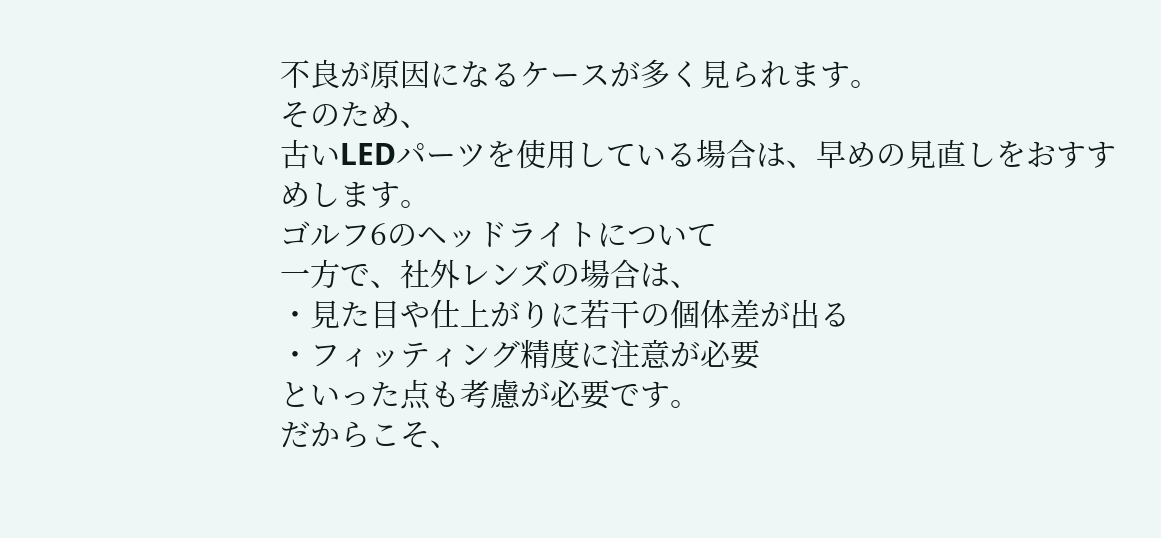不良が原因になるケースが多く見られます。
そのため、
古いLEDパーツを使用している場合は、早めの見直しをおすすめします。
ゴルフ6のヘッドライトについて
一方で、社外レンズの場合は、
・見た目や仕上がりに若干の個体差が出る
・フィッティング精度に注意が必要
といった点も考慮が必要です。
だからこそ、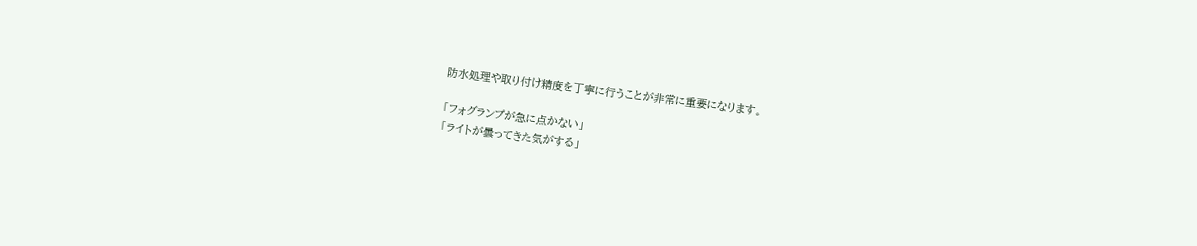防水処理や取り付け精度を丁寧に行うことが非常に重要になります。

「フォグランプが急に点かない」
「ライトが曇ってきた気がする」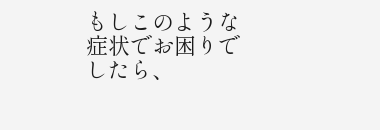もしこのような症状でお困りでしたら、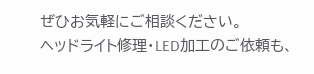ぜひお気軽にご相談ください。
ヘッドライト修理・LED加工のご依頼も、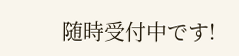随時受付中です!